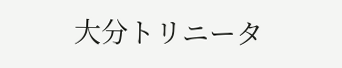大分トリニータ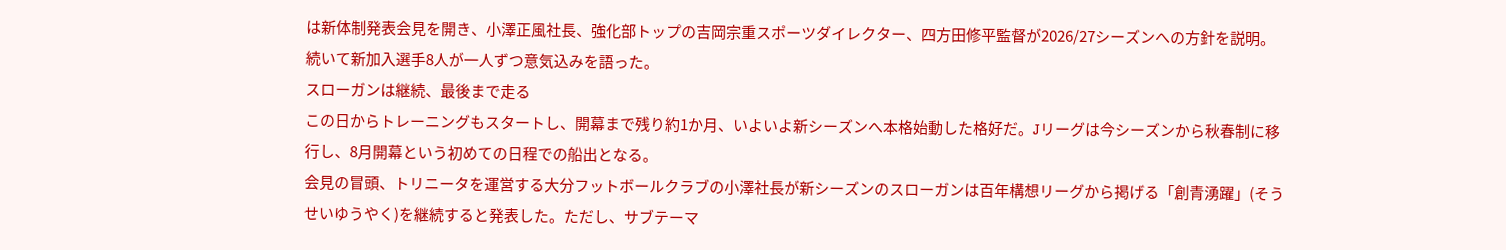は新体制発表会見を開き、小澤正風社長、強化部トップの吉岡宗重スポーツダイレクター、四方田修平監督が2026/27シーズンへの方針を説明。続いて新加入選手8人が一人ずつ意気込みを語った。
スローガンは継続、最後まで走る
この日からトレーニングもスタートし、開幕まで残り約1か月、いよいよ新シーズンへ本格始動した格好だ。Jリーグは今シーズンから秋春制に移行し、8月開幕という初めての日程での船出となる。
会見の冒頭、トリニータを運営する大分フットボールクラブの小澤社長が新シーズンのスローガンは百年構想リーグから掲げる「創青湧躍」(そうせいゆうやく)を継続すると発表した。ただし、サブテーマ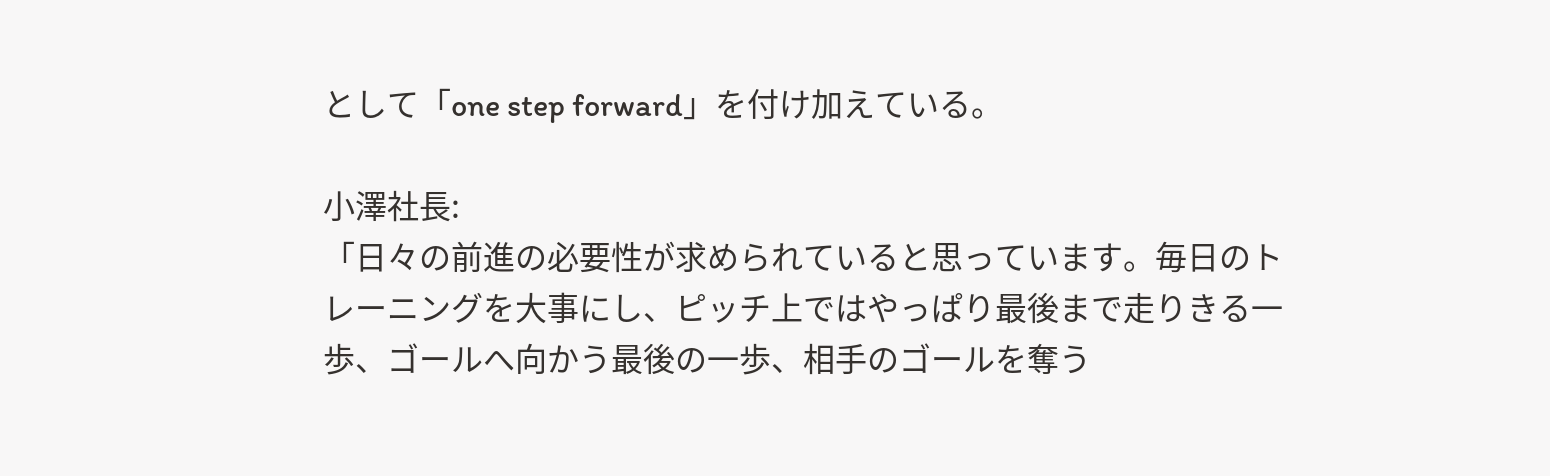として「one step forward」を付け加えている。

小澤社長:
「日々の前進の必要性が求められていると思っています。毎日のトレーニングを大事にし、ピッチ上ではやっぱり最後まで走りきる一歩、ゴールへ向かう最後の一歩、相手のゴールを奪う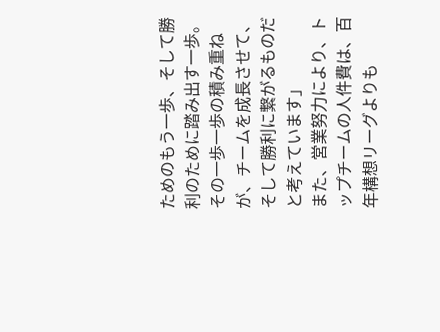ためのもう一歩、そして勝利のために踏み出す一歩。その一歩一歩の積み重ねが、チームを成長させて、そして勝利に繋がるものだと考えています」
また、営業努力により、トップチームの人件費は、百年構想リーグよりも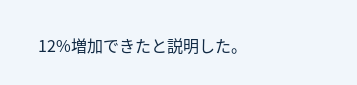12%増加できたと説明した。